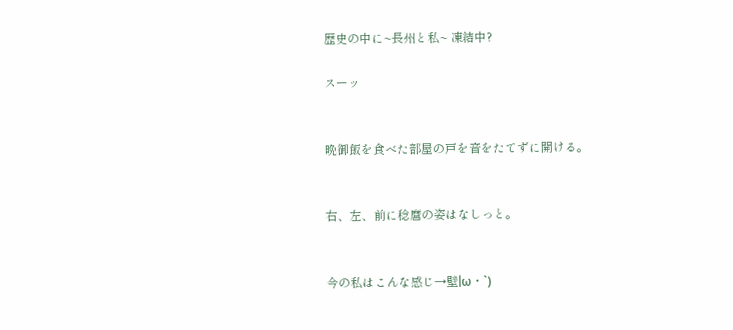歴史の中に~長州と私~ 凍結中?

スーッ


晩御飯を食べた部屋の戸を音をたてずに開ける。


右、左、前に稔麿の姿はなしっと。


今の私はこんな感じ→壁|ω・`)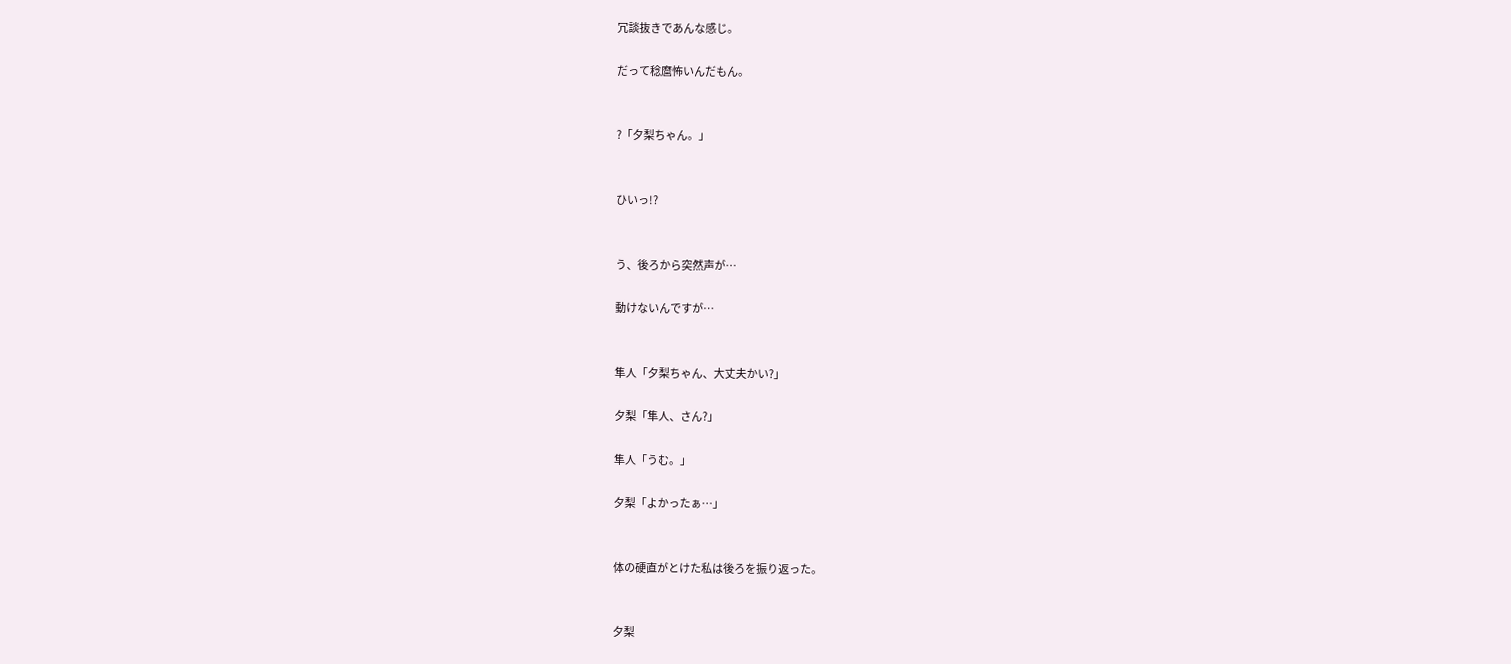冗談抜きであんな感じ。

だって稔麿怖いんだもん。


?「夕梨ちゃん。」


ひいっ!?


う、後ろから突然声が…

動けないんですが…


隼人「夕梨ちゃん、大丈夫かい?」

夕梨「隼人、さん?」

隼人「うむ。」

夕梨「よかったぁ…」


体の硬直がとけた私は後ろを振り返った。


夕梨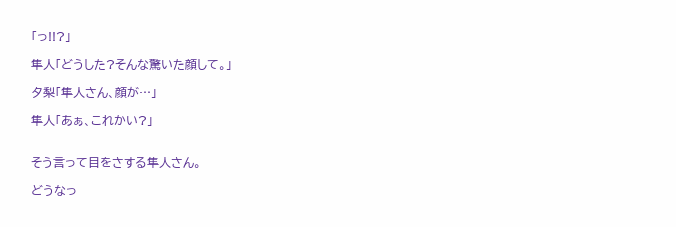「っ!!?」

隼人「どうした?そんな驚いた顔して。」

夕梨「隼人さん、顔が…」

隼人「あぁ、これかい?」


そう言って目をさする隼人さん。

どうなっ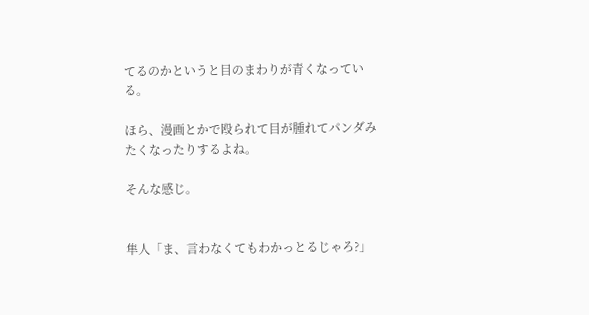てるのかというと目のまわりが青くなっている。

ほら、漫画とかで殴られて目が腫れてパンダみたくなったりするよね。

そんな感じ。


隼人「ま、言わなくてもわかっとるじゃろ?」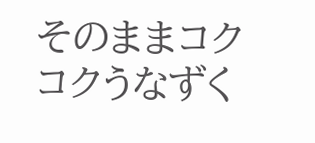そのままコクコクうなずく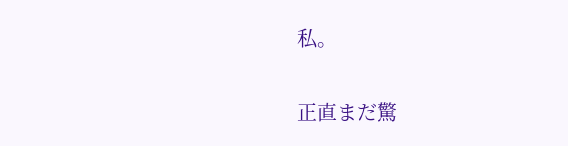私。

正直まだ驚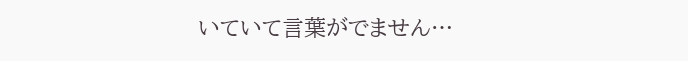いていて言葉がでません…